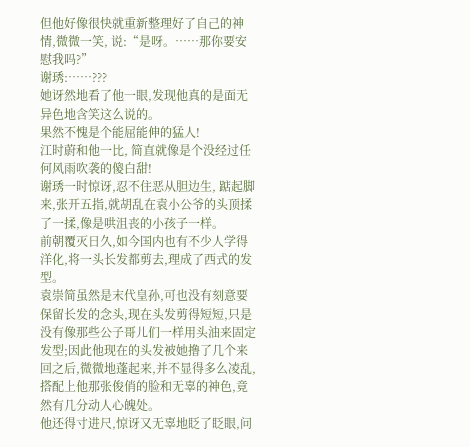但他好像很快就重新整理好了自己的神情,微微一笑, 说:“是呀。……那你要安慰我吗?”
谢琇:……???
她讶然地看了他一眼,发现他真的是面无异色地含笑这么说的。
果然不愧是个能屈能伸的猛人!
江时蔚和他一比, 简直就像是个没经过任何风雨吹袭的傻白甜!
谢琇一时惊讶,忍不住恶从胆边生, 踮起脚来,张开五指,就胡乱在袁小公爷的头顶揉了一揉,像是哄沮丧的小孩子一样。
前朝覆灭日久,如今国内也有不少人学得洋化,将一头长发都剪去,理成了西式的发型。
袁崇简虽然是末代皇孙,可也没有刻意要保留长发的念头,现在头发剪得短短,只是没有像那些公子哥儿们一样用头油来固定发型;因此他现在的头发被她撸了几个来回之后,微微地蓬起来,并不显得多么凌乱,搭配上他那张俊俏的脸和无辜的神色,竟然有几分动人心魄处。
他还得寸进尺,惊讶又无辜地眨了眨眼,问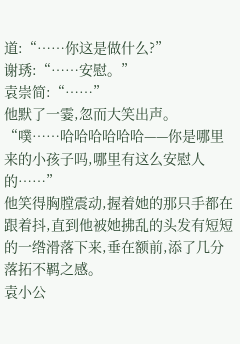道:“……你这是做什么?”
谢琇:“……安慰。”
袁崇简:“……”
他默了一霎,忽而大笑出声。
“噗……哈哈哈哈哈哈——你是哪里来的小孩子吗,哪里有这么安慰人的……”
他笑得胸膛震动,握着她的那只手都在跟着抖,直到他被她拂乱的头发有短短的一绺滑落下来,垂在额前,添了几分落拓不羁之感。
袁小公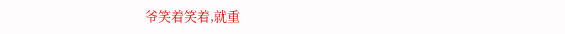爷笑着笑着,就重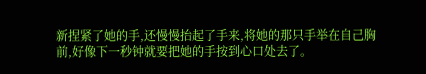新捏紧了她的手,还慢慢抬起了手来,将她的那只手举在自己胸前,好像下一秒钟就要把她的手按到心口处去了。